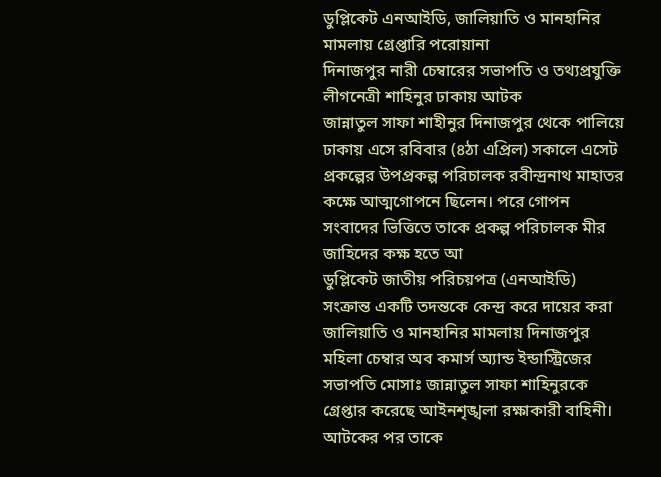ডুপ্লিকেট এনআইডি, জালিয়াতি ও মানহানির মামলায় গ্রেপ্তারি পরোয়ানা
দিনাজপুর নারী চেম্বারের সভাপতি ও তথ্যপ্রযুক্তি লীগনেত্রী শাহিনুর ঢাকায় আটক
জান্নাতুল সাফা শাহীনুর দিনাজপুর থেকে পালিয়ে ঢাকায় এসে রবিবার (৪ঠা এপ্রিল) সকালে এসেট প্রকল্পের উপপ্রকল্প পরিচালক রবীন্দ্রনাথ মাহাতর কক্ষে আত্মগোপনে ছিলেন। পরে গোপন সংবাদের ভিত্তিতে তাকে প্রকল্প পরিচালক মীর জাহিদের কক্ষ হতে আ
ডুপ্লিকেট জাতীয় পরিচয়পত্র (এনআইডি) সংক্রান্ত একটি তদন্তকে কেন্দ্র করে দায়ের করা জালিয়াতি ও মানহানির মামলায় দিনাজপুর মহিলা চেম্বার অব কমার্স অ্যান্ড ইন্ডাস্ট্রিজের সভাপতি মোসাঃ জান্নাতুল সাফা শাহিনুরকে গ্রেপ্তার করেছে আইনশৃঙ্খলা রক্ষাকারী বাহিনী। আটকের পর তাকে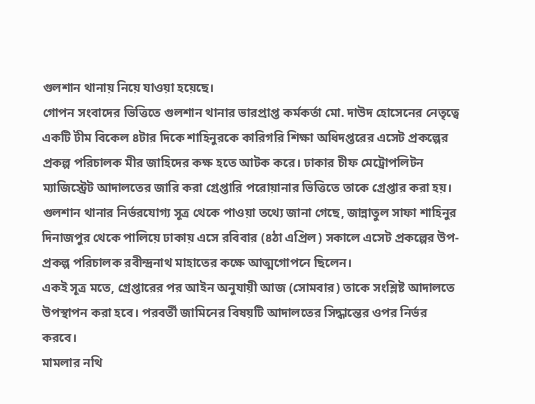গুলশান থানায় নিয়ে যাওয়া হয়েছে।
গোপন সংবাদের ভিত্তিতে গুলশান থানার ভারপ্রাপ্ত কর্মকর্তা মো. দাউদ হোসেনের নেতৃত্বে একটি টীম বিকেল ৪টার দিকে শাহিনুরকে কারিগরি শিক্ষা অধিদপ্তরের এসেট প্রকল্পের প্রকল্প পরিচালক মীর জাহিদের কক্ষ হতে আটক করে। ঢাকার চীফ মেট্রোপলিটন ম্যাজিস্ট্রেট আদালতের জারি করা গ্রেপ্তারি পরোয়ানার ভিত্তিতে তাকে গ্রেপ্তার করা হয়।
গুলশান থানার নির্ভরযোগ্য সূত্র থেকে পাওয়া তথ্যে জানা গেছে, জান্নাতুল সাফা শাহিনুর দিনাজপুর থেকে পালিয়ে ঢাকায় এসে রবিবার (৪ঠা এপ্রিল) সকালে এসেট প্রকল্পের উপ-প্রকল্প পরিচালক রবীন্দ্রনাথ মাহাতের কক্ষে আত্মগোপনে ছিলেন।
একই সূত্র মতে, গ্রেপ্তারের পর আইন অনুযায়ী আজ (সোমবার) তাকে সংশ্লিষ্ট আদালতে উপস্থাপন করা হবে। পরবর্তী জামিনের বিষয়টি আদালতের সিদ্ধান্তের ওপর নির্ভর করবে।
মামলার নথি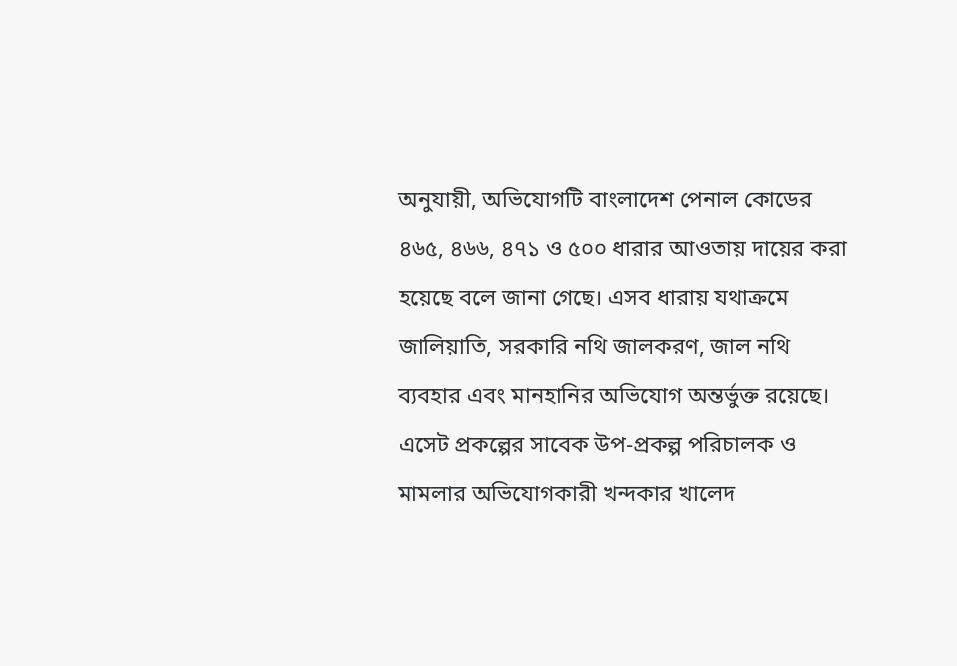অনুযায়ী, অভিযোগটি বাংলাদেশ পেনাল কোডের ৪৬৫, ৪৬৬, ৪৭১ ও ৫০০ ধারার আওতায় দায়ের করা হয়েছে বলে জানা গেছে। এসব ধারায় যথাক্রমে জালিয়াতি, সরকারি নথি জালকরণ, জাল নথি ব্যবহার এবং মানহানির অভিযোগ অন্তর্ভুক্ত রয়েছে।
এসেট প্রকল্পের সাবেক উপ-প্রকল্প পরিচালক ও মামলার অভিযোগকারী খন্দকার খালেদ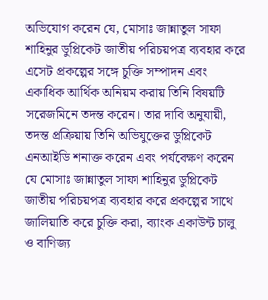অভিযোগ করেন যে, মোসাঃ জান্নাতুল সাফা শাহিনুর ডুপ্লিকেট জাতীয় পরিচয়পত্র ব্যবহার করে এসেট প্রকল্পের সঙ্গে চুক্তি সম্পাদন এবং একাধিক আর্থিক অনিয়ম করায় তিনি বিষয়টি সরেজমিনে তদন্ত করেন। তার দাবি অনুযায়ী, তদন্ত প্রক্রিয়ায় তিনি অভিযুক্তের ডুপ্লিকেট এনআইডি শনাক্ত করেন এবং পর্যবেক্ষণ করেন যে মোসাঃ জান্নাতুল সাফা শাহিনুর ডুপ্লিকেট জাতীয় পরিচয়পত্র ব্যবহার করে প্রকল্পের সাথে জালিয়াতি করে চুক্তি করা, ব্যাংক একাউন্ট চালু ও বাণিজ্য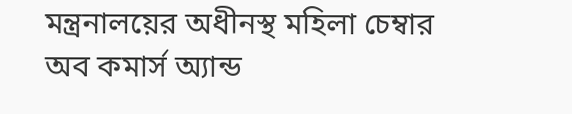মন্ত্রনালয়ের অধীনস্থ মহিলা চেম্বার অব কমার্স অ্যান্ড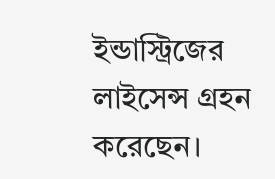ইন্ডাস্ট্রিজের লাইসেন্স গ্রহন করেছেন।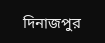দিনাজপুর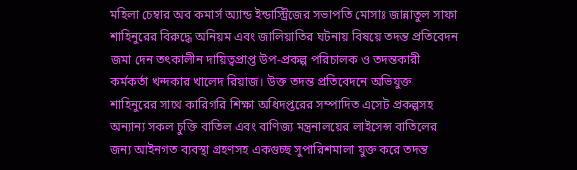মহিলা চেম্বার অব কমার্স অ্যান্ড ইন্ডাস্ট্রিজের সভাপতি মোসাঃ জান্নাতুল সাফা শাহিনুরের বিরুদ্ধে অনিয়ম এবং জালিয়াতির ঘটনায় বিষয়ে তদন্ত প্রতিবেদন জমা দেন তৎকালীন দায়িত্বপ্রাপ্ত উপ-প্রকল্প পরিচালক ও তদন্তকারী কর্মকর্তা খন্দকার খালেদ রিয়াজ। উক্ত তদন্ত প্রতিবেদনে অভিযুক্ত শাহিনুরের সাথে কারিগরি শিক্ষা অধিদপ্তরের সম্পাদিত এসেট প্রকল্পসহ অন্যান্য সকল চুক্তি বাতিল এবং বাণিজ্য মন্ত্রনালয়ের লাইসেন্স বাতিলের জন্য আইনগত ব্যবস্থা গ্রহণসহ একগুচ্ছ সুপারিশমালা যুক্ত করে তদন্ত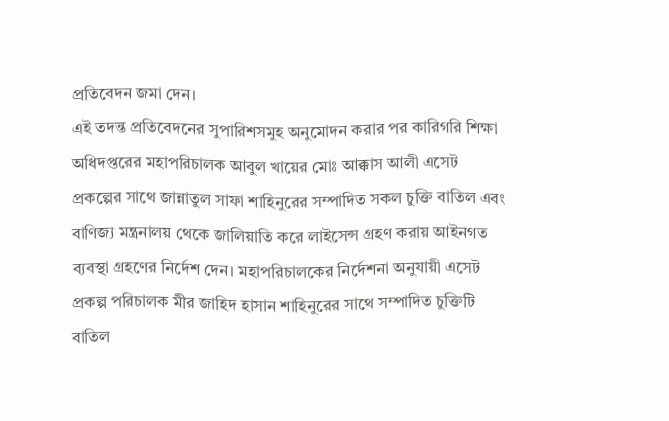প্রতিবেদন জমা দেন।
এই তদন্ত প্রতিবেদনের সুপারিশসমুহ অনুমোদন করার পর কারিগরি শিক্ষা অধিদপ্তরের মহাপরিচালক আবুল খায়ের মোঃ আক্কাস আলী এসেট প্রকল্পের সাথে জান্নাতুল সাফা শাহিনুরের সম্পাদিত সকল চুক্তি বাতিল এবং বাণিজ্য মন্ত্রনালয় থেকে জালিয়াতি করে লাইসেন্স গ্রহণ করায় আইনগত ব্যবস্থা গ্রহণের নির্দেশ দেন। মহাপরিচালকের নির্দেশনা অনুযায়ী এসেট প্রকল্প পরিচালক মীর জাহিদ হাসান শাহিনুরের সাথে সম্পাদিত চুক্তিটি বাতিল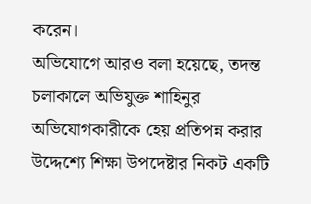করেন।
অভিযোগে আরও বলা হয়েছে, তদন্ত চলাকালে অভিযুক্ত শাহিনুর অভিযোগকারীকে হেয় প্রতিপন্ন করার উদ্দেশ্যে শিক্ষা উপদেষ্টার নিকট একটি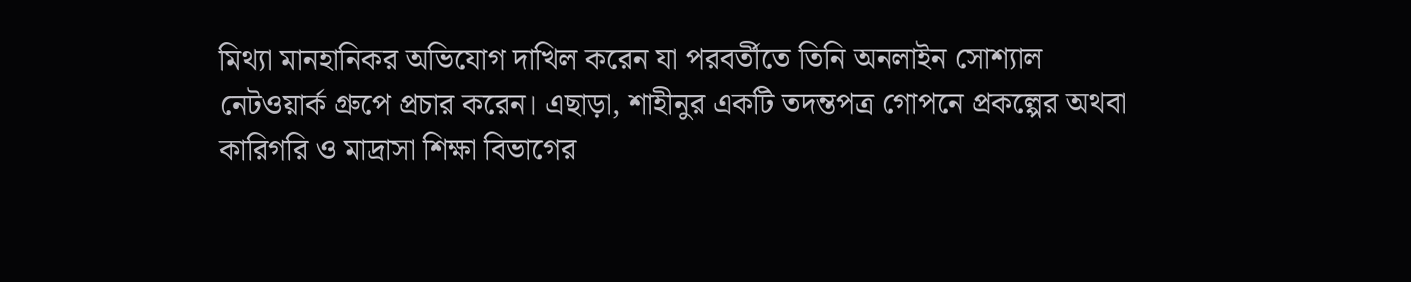মিথ্যা মানহানিকর অভিযোগ দাখিল করেন যা পরবর্তীতে তিনি অনলাইন সোশ্যাল নেটওয়ার্ক গ্রুপে প্রচার করেন। এছাড়া, শাহীনুর একটি তদন্তপত্র গোপনে প্রকল্পের অথবা কারিগরি ও মাদ্রাসা শিক্ষা বিভাগের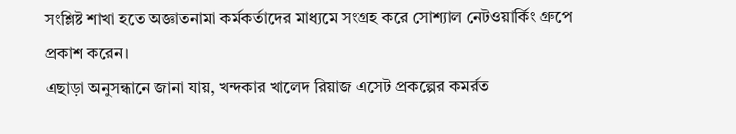সংশ্লিষ্ট শাখা হতে অজ্ঞাতনামা কর্মকর্তাদের মাধ্যমে সংগ্রহ করে সোশ্যাল নেটওয়ার্কিং গ্রুপে প্রকাশ করেন।
এছাড়া অনুসন্ধানে জানা যায়, খন্দকার খালেদ রিয়াজ এসেট প্রকল্পের কমর্রত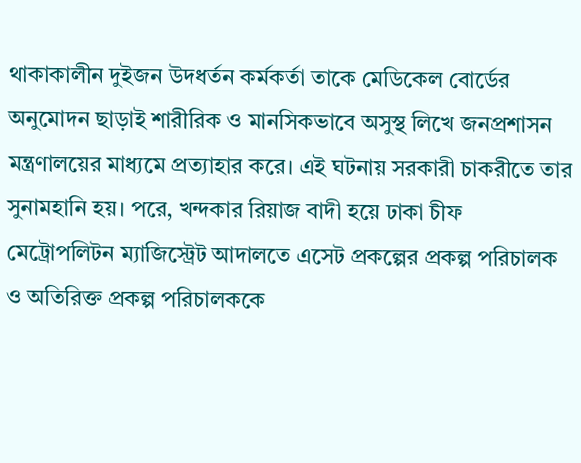থাকাকালীন দুইজন উদধর্তন কর্মকর্তা তাকে মেডিকেল বোর্ডের অনুমোদন ছাড়াই শারীরিক ও মানসিকভাবে অসুস্থ লিখে জনপ্রশাসন মন্ত্রণালয়ের মাধ্যমে প্রত্যাহার করে। এই ঘটনায় সরকারী চাকরীতে তার সুনামহানি হয়। পরে, খন্দকার রিয়াজ বাদী হয়ে ঢাকা চীফ মেট্রোপলিটন ম্যাজিস্ট্রেট আদালতে এসেট প্রকল্পের প্রকল্প পরিচালক ও অতিরিক্ত প্রকল্প পরিচালককে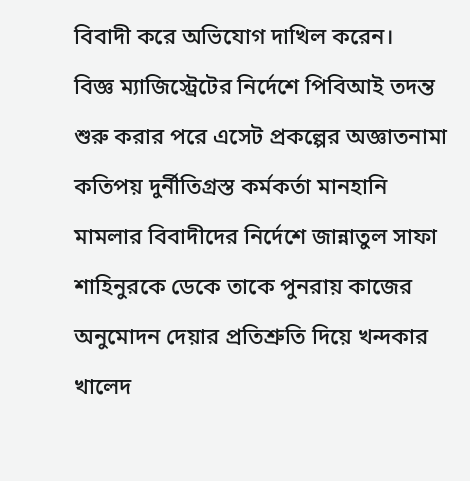বিবাদী করে অভিযোগ দাখিল করেন।
বিজ্ঞ ম্যাজিস্ট্রেটের নির্দেশে পিবিআই তদন্ত শুরু করার পরে এসেট প্রকল্পের অজ্ঞাতনামা কতিপয় দুর্নীতিগ্রস্ত কর্মকর্তা মানহানি মামলার বিবাদীদের নির্দেশে জান্নাতুল সাফা শাহিনুরকে ডেকে তাকে পুনরায় কাজের অনুমোদন দেয়ার প্রতিশ্রুতি দিয়ে খন্দকার খালেদ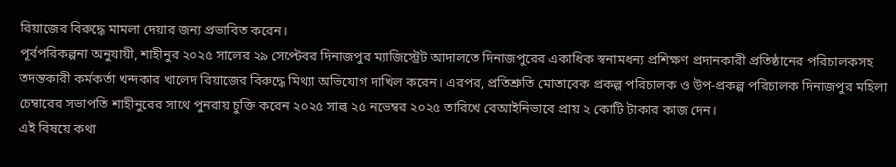রিয়াজের বিরুদ্ধে মামলা দেয়ার জন্য প্রভাবিত করেন।
পূর্বপরিকল্পনা অনুযায়ী, শাহীনুর ২০২৫ সালের ২৯ সেপ্টেবর দিনাজপুর ম্যাজিস্ট্রেট আদালতে দিনাজপুরের একাধিক স্বনামধন্য প্রশিক্ষণ প্রদানকারী প্রতিষ্ঠানের পরিচালকসহ তদন্তকারী কর্মকর্তা খন্দকার খালেদ রিয়াজের বিরুদ্ধে মিথ্যা অভিযোগ দাখিল করেন। এরপর, প্রতিশ্রুতি মোতাবেক প্রকল্প পরিচালক ও উপ-প্রকল্প পরিচালক দিনাজপুর মহিলা চেম্বারের সভাপতি শাহীনুরের সাথে পুনরায় চুক্তি করেন ২০২৫ সাল্ব ২৫ নভেম্বর ২০২৫ তারিখে বেআইনিভাবে প্রায় ২ কোটি টাকার কাজ দেন।
এই বিষয়ে কথা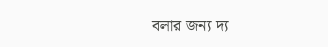বলার জন্য দ্য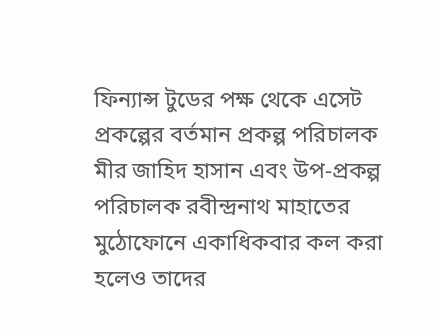ফিন্যান্স টুডের পক্ষ থেকে এসেট প্রকল্পের বর্তমান প্রকল্প পরিচালক মীর জাহিদ হাসান এবং উপ-প্রকল্প পরিচালক রবীন্দ্রনাথ মাহাতের মুঠোফোনে একাধিকবার কল করা হলেও তাদের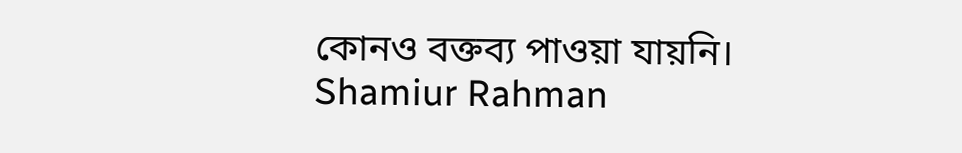কোনও বক্তব্য পাওয়া যায়নি।
Shamiur Rahman